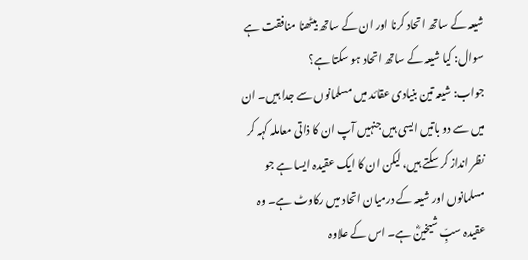شیعہ کے ساتھ اتحاد کرنا اور ان کے ساتھ بیٹھنا منافقت ہے
سوال: کیا شیعہ کے ساتھ اتحاد ہو سکتا ہے؟
جواب: شیعہ تین بنیادی عقائد میں مسلمانوں سے جدا ہیں۔ ان میں سے دو باتیں ایسی ہیں جنہیں آپ ان کا ذاتی معاملہ کہہ کر نظر انداز کر سکتے ہیں، لیکن ان کا ایک عقیدہ ایسا ہے جو مسلمانوں اور شیعہ کے درمیان اتحاد میں رکاوٹ ہے۔ وہ عقیدہ سبِّ شیخینؓ ہے۔ اس کے علاوہ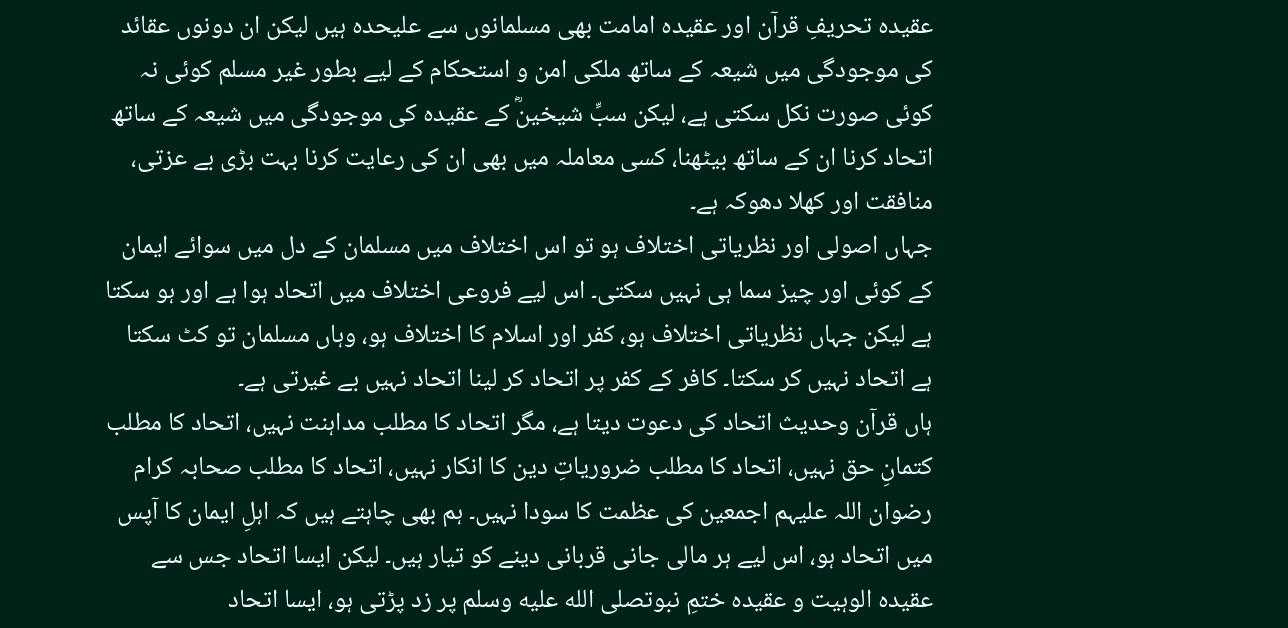عقیدہ تحریفِ قرآن اور عقیدہ امامت بھی مسلمانوں سے علیحدہ ہیں لیکن ان دونوں عقائد کی موجودگی میں شیعہ کے ساتھ ملکی امن و استحکام کے لیے بطور غیر مسلم کوئی نہ کوئی صورت نکل سکتی ہے، لیکن سبِّ شیخینؓ کے عقیدہ کی موجودگی میں شیعہ کے ساتھ اتحاد کرنا ان کے ساتھ بیٹھنا، کسی معاملہ میں بھی ان کی رعایت کرنا بہت بڑی بے عزتی، منافقت اور کھلا دھوکہ ہے۔
جہاں اصولی اور نظریاتی اختلاف ہو تو اس اختلاف میں مسلمان کے دل میں سوائے ایمان کے کوئی اور چیز سما ہی نہیں سکتی۔ اس لیے فروعی اختلاف میں اتحاد ہوا ہے اور ہو سکتا ہے لیکن جہاں نظریاتی اختلاف ہو، کفر اور اسلام کا اختلاف ہو، وہاں مسلمان تو کٹ سکتا ہے اتحاد نہیں کر سکتا۔ کافر کے کفر پر اتحاد کر لینا اتحاد نہیں بے غیرتی ہے۔
ہاں قرآن وحدیث اتحاد کی دعوت دیتا ہے، مگر اتحاد کا مطلب مداہنت نہیں، اتحاد کا مطلب کتمانِ حق نہیں، اتحاد کا مطلب ضروریاتِ دین کا انکار نہیں، اتحاد کا مطلب صحابہ کرام رضوان اللہ علیہم اجمعین کی عظمت کا سودا نہیں۔ ہم بھی چاہتے ہیں کہ اہلِ ایمان کا آپس میں اتحاد ہو، اس لیے ہر مالی جانی قربانی دینے کو تیار ہیں۔ لیکن ایسا اتحاد جس سے عقیدہ الوہیت و عقیدہ ختمِ نبوتصلى الله عليه وسلم پر زد پڑتی ہو، ایسا اتحاد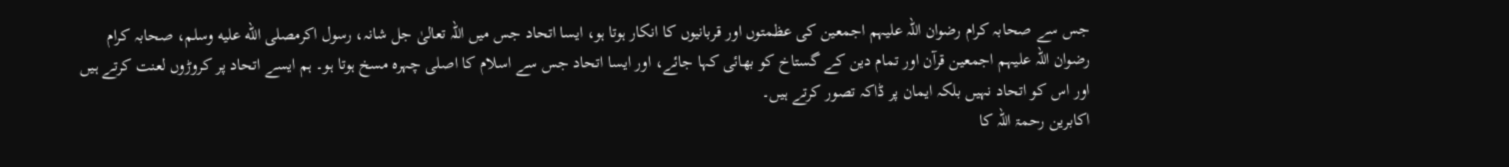جس سے صحابہ کرام رضوان اللہ علیہم اجمعین کی عظمتوں اور قربانیوں کا انکار ہوتا ہو، ایسا اتحاد جس میں اللہ تعالیٰ جل شانہ، رسول اکرمصلى الله عليه وسلم، صحابہ کرام رضوان اللہ علیہم اجمعین قرآن اور تمام دین کے گستاخ کو بھائی کہا جائے، اور ایسا اتحاد جس سے اسلام کا اصلی چہرہ مسخ ہوتا ہو۔ ہم ایسے اتحاد پر کروڑوں لعنت کرتے ہیں اور اس کو اتحاد نہیں بلکہ ایمان پر ڈاکہ تصور کرتے ہیں۔
اکابرین رحمۃ اللہ کا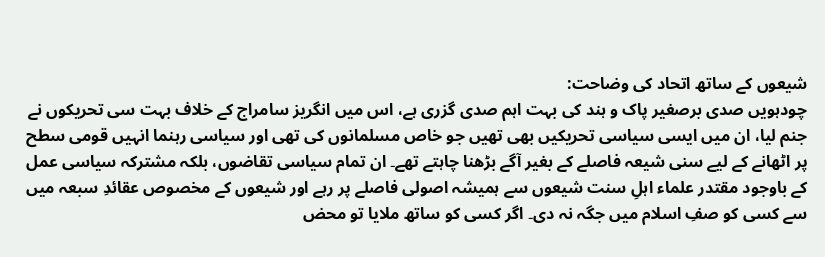شیعوں کے ساتھ اتحاد کی وضاحت:
چودہویں صدی برصغیر پاک و ہند کی بہت اہم صدی گزری ہے، اس میں انگریز سامراج کے خلاف بہت سی تحریکوں نے جنم لیا، ان میں ایسی سیاسی تحریکیں بھی تھیں جو خاص مسلمانوں کی تھی اور سیاسی رہنما انہیں قومی سطح پر اٹھانے کے لیے سنی شیعہ فاصلے کے بغیر آگے بڑھنا چاہتے تھے۔ ان تمام سیاسی تقاضوں، بلکہ مشترکہ سیاسی عمل کے باوجود مقتدر علماء اہلِ سنت شیعوں سے ہمیشہ اصولی فاصلے پر رہے اور شیعوں کے مخصوص عقائدِ سبعہ میں سے کسی کو صفِ اسلام میں جگہ نہ دی۔ اگر کسی کو ساتھ ملایا تو محض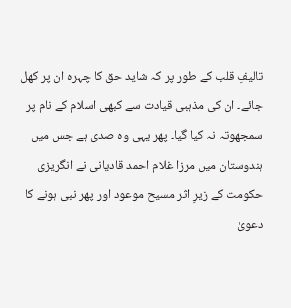تالیفِ قلب کے طور پر کہ شاید حق کا چہرہ ان پر کھل جائے۔ ان کی مذہبی قیادت سے کبھی اسلام کے نام پر سمجھوتہ نہ کیا گیا۔ پھر یہی وہ صدی ہے جس میں ہندوستان میں مرزا غلام احمد قادیانی نے انگریزی حکومت کے زیرِ اثر مسیح موعود اور پھر نبی ہونے کا دعویٰ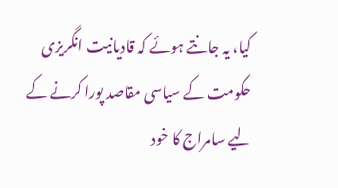کیا، یہ جانتے ہوئے کہ قادیانیت انگریزی حکومت کے سیاسی مقاصد پورا کرنے کے لیے سامراج کا خود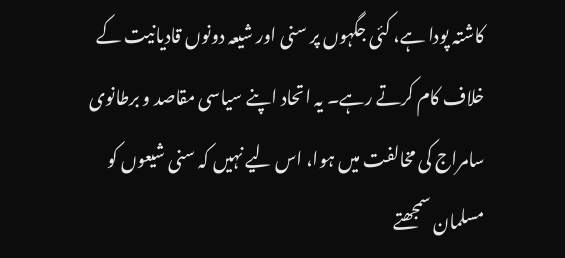کاشتہ پودا ہے، کئی جگہوں پر سنی اور شیعہ دونوں قادیانیت کے خلاف کام کرتے رہے۔ یہ اتحاد اپنے سیاسی مقاصد و برطانوی سامراج کی مخالفت میں ہوا، اس لیے نہیں کہ سنی شیعوں کو مسلمان سمجھتے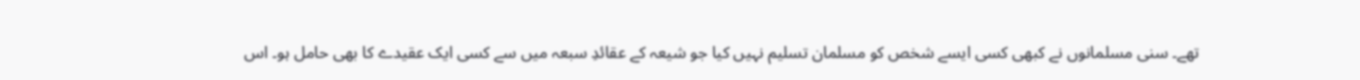تھے۔ سنی مسلمانوں نے کبھی کسی ایسے شخص کو مسلمان تسلیم نہیں کیا جو شیعہ کے عقائدِ سبعہ میں سے کسی ایک عقیدے کا بھی حامل ہو۔ اس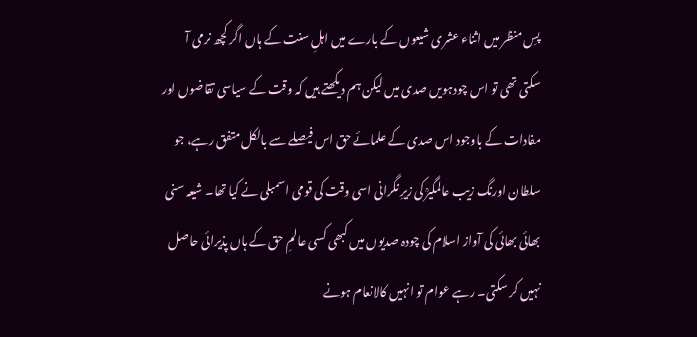پسِ منظر میں اثناء عشری شیعوں کے بارے میں اہلِ سنت کے ہاں اگر کچھ نرمی آ سکتی تھی تو اس چودہویں صدی میں لیکن ہم دیکھتے ہیں کہ وقت کے سیاسی تقاضوں اور مفادات کے باوجود اس صدی کے علمائے حق اس فیصلے سے بالکل متفق رہے، جو سلطان اورنگ زیب عالمگیرؒ کی زیرِ نگرانی اسی وقت کی قومی اسمبلی نے کیا تھا۔ شیعہ سنی بھائی بھائی کی آواز اسلام کی چودہ صدیوں میں کبھی کسی عالمِ حق کے ہاں پذیرائی حاصل نہیں کر سکتی۔ رہے عوام تو انہیں کالانعام ہونے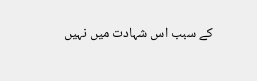کے سبب اس شہادت میں نہیں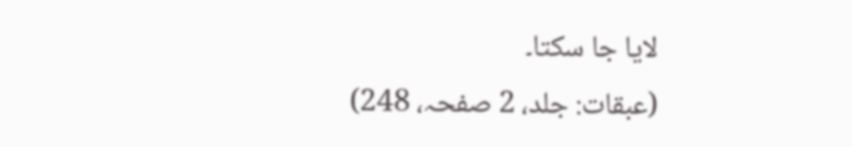لایا جا سکتا۔
(عبقات: جلد، 2 صفحہ، 248)